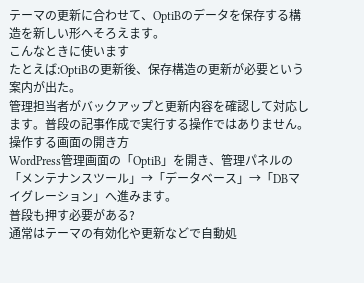テーマの更新に合わせて、OptiBのデータを保存する構造を新しい形へそろえます。
こんなときに使います
たとえば:OptiBの更新後、保存構造の更新が必要という案内が出た。
管理担当者がバックアップと更新内容を確認して対応します。普段の記事作成で実行する操作ではありません。
操作する画面の開き方
WordPress管理画面の「OptiB」を開き、管理パネルの「メンテナンスツール」→「データベース」→「DBマイグレーション」へ進みます。
普段も押す必要がある?
通常はテーマの有効化や更新などで自動処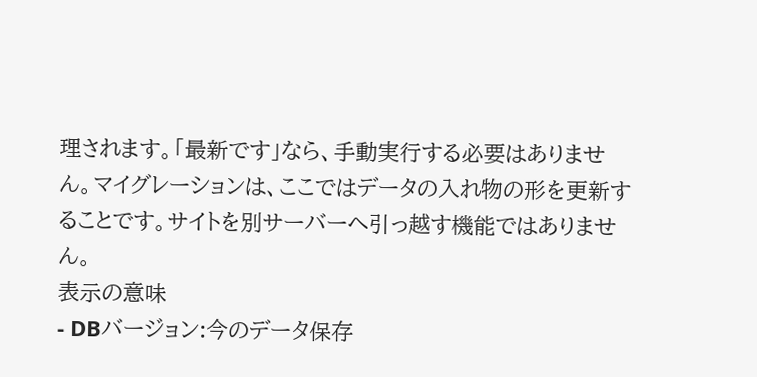理されます。「最新です」なら、手動実行する必要はありません。マイグレーションは、ここではデータの入れ物の形を更新することです。サイトを別サーバーへ引っ越す機能ではありません。
表示の意味
- DBバージョン:今のデータ保存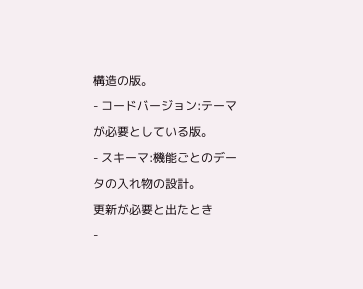構造の版。
- コードバージョン:テーマが必要としている版。
- スキーマ:機能ごとのデータの入れ物の設計。
更新が必要と出たとき
-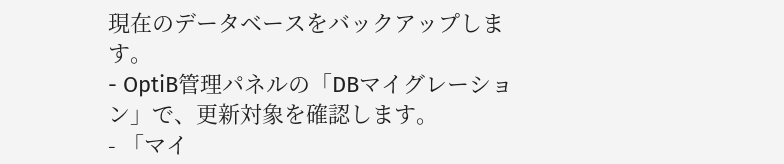現在のデータベースをバックアップします。
- OptiB管理パネルの「DBマイグレーション」で、更新対象を確認します。
- 「マイ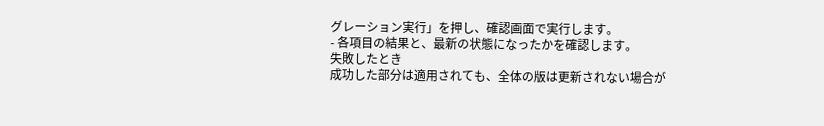グレーション実行」を押し、確認画面で実行します。
- 各項目の結果と、最新の状態になったかを確認します。
失敗したとき
成功した部分は適用されても、全体の版は更新されない場合が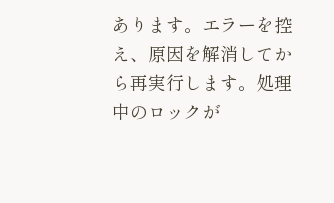あります。エラーを控え、原因を解消してから再実行します。処理中のロックが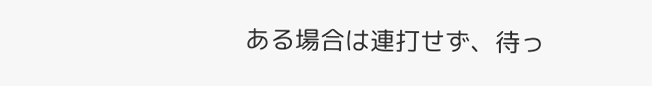ある場合は連打せず、待っ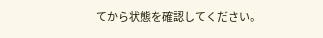てから状態を確認してください。